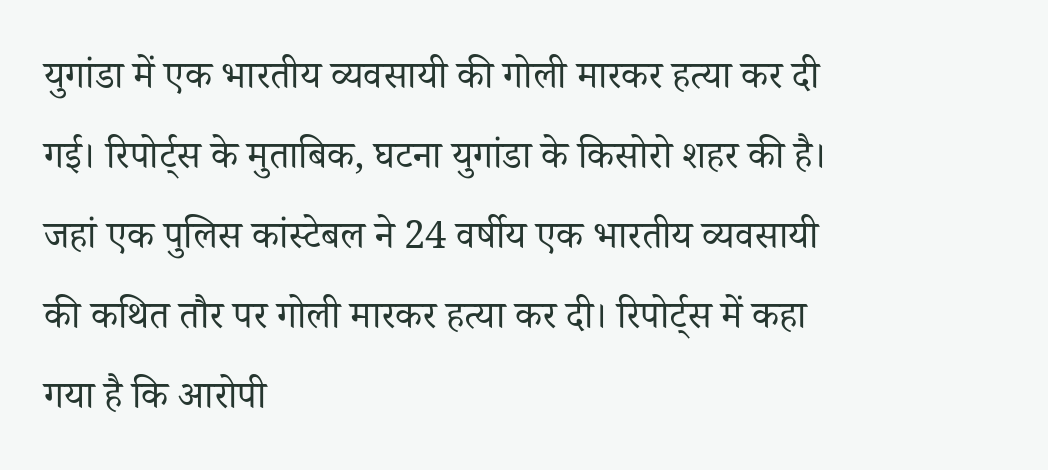युगांडा में एक भारतीय व्यवसायी की गोली मारकर हत्या कर दी गई। रिपोर्ट्स के मुताबिक, घटना युगांडा के किसोरो शहर की है। जहां एक पुलिस कांस्टेबल ने 24 वर्षीय एक भारतीय व्यवसायी की कथित तौर पर गोली मारकर हत्या कर दी। रिपोर्ट्स में कहा गया है कि आरोपी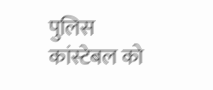पुलिस कांस्टेबल को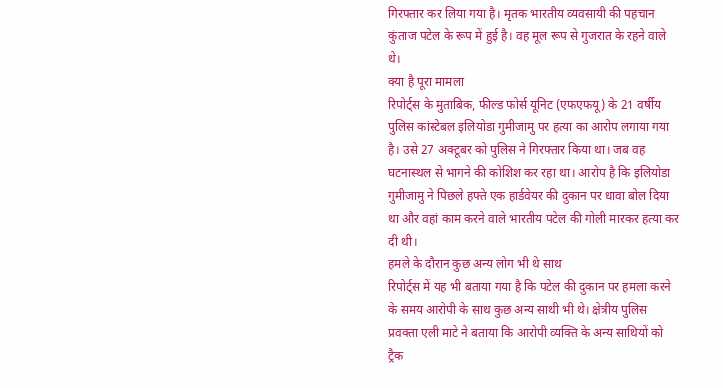गिरफ्तार कर लिया गया है। मृतक भारतीय व्यवसायी की पहचान कुंताज पटेल के रूप में हुई है। वह मूल रूप से गुजरात के रहने वाले थे।
क्या है पूरा मामला
रिपोर्ट्स के मुताबिक, फील्ड फोर्स यूनिट (एफएफयू) के 21 वर्षीय पुलिस कांस्टेबल इलियोडा गुमीजामु पर हत्या का आरोप लगाया गया है। उसे 27 अक्टूबर को पुलिस ने गिरफ्तार किया था। जब वह घटनास्थल से भागने की कोशिश कर रहा था। आरोप है कि इलियोडा गुमीजामु ने पिछले हफ्ते एक हार्डवेयर की दुकान पर धावा बोल दिया था और वहां काम करने वाले भारतीय पटेल की गोली मारकर हत्या कर दी थी।
हमले के दौरान कुछ अन्य लोग भी थे साथ
रिपोर्ट्स में यह भी बताया गया है कि पटेल की दुकान पर हमला करने के समय आरोपी के साथ कुछ अन्य साथी भी थे। क्षेत्रीय पुलिस प्रवक्ता एली माटे ने बताया कि आरोपी व्यक्ति के अन्य साथियों को ट्रैक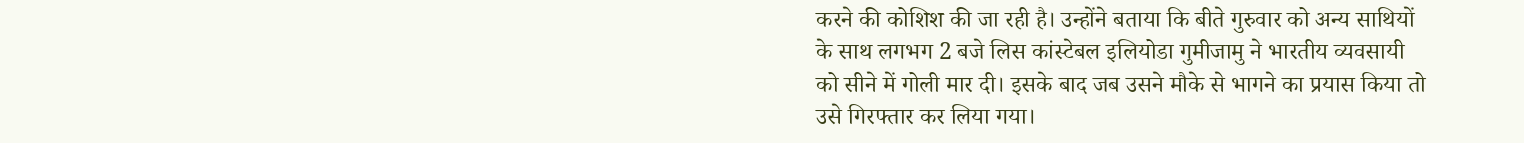करने की कोशिश की जा रही है। उन्होंने बताया कि बीते गुरुवार को अन्य साथियों के साथ लगभग 2 बजे लिस कांस्टेबल इलियोडा गुमीजामु ने भारतीय व्यवसायी को सीने में गोली मार दी। इसके बाद जब उसने मौके से भागने का प्रयास किया तो उसे गिरफ्तार कर लिया गया।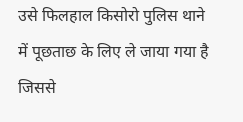उसे फिलहाल किसोरो पुलिस थाने में पूछताछ के लिए ले जाया गया है जिससे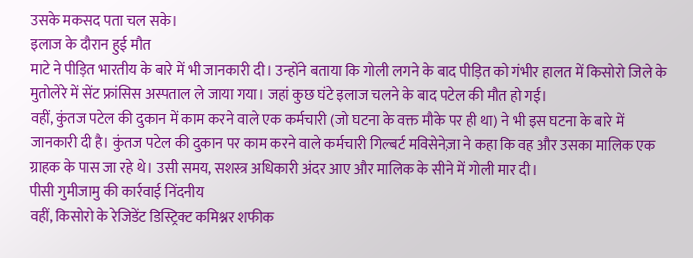उसके मकसद पता चल सके।
इलाज के दौरान हुई मौत
माटे ने पीड़ित भारतीय के बारे में भी जानकारी दी। उन्होंने बताया कि गोली लगने के बाद पीड़ित को गंभीर हालत में किसोरो जिले के मुतोलेरे में सेंट फ्रांसिस अस्पताल ले जाया गया। जहां कुछ घंटे इलाज चलने के बाद पटेल की मौत हो गई।
वहीं, कुंतज पटेल की दुकान में काम करने वाले एक कर्मचारी (जो घटना के वक्त मौके पर ही था) ने भी इस घटना के बारे में जानकारी दी है। कुंतज पटेल की दुकान पर काम करने वाले कर्मचारी गिल्बर्ट मविसेनेज़ा ने कहा कि वह और उसका मालिक एक ग्राहक के पास जा रहे थे। उसी समय, सशस्त्र अधिकारी अंदर आए और मालिक के सीने में गोली मार दी।
पीसी गुमीजामु की कार्रवाई निंदनीय
वहीं, किसोरो के रेजिडेंट डिस्ट्रिक्ट कमिश्नर शफीक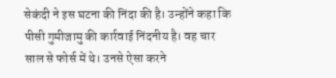सेकंदी ने इस घटना की निंदा की है। उन्होंने कहा कि पीसी गुमीजामु की कार्रवाई निंदनीय है। वह चार साल से फोर्स में थे। उनसे ऐसा करने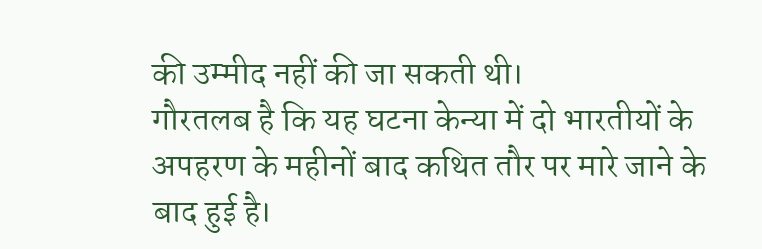की उम्मीद नहीं की जा सकती थी।
गौरतलब है कि यह घटना केन्या में दो भारतीयों के अपहरण के महीनों बाद कथित तौर पर मारे जाने के बाद हुई है।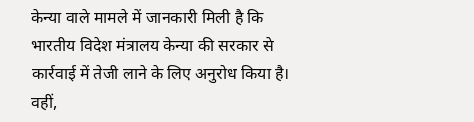केन्या वाले मामले में जानकारी मिली है कि भारतीय विदेश मंत्रालय केन्या की सरकार से कार्रवाई में तेजी लाने के लिए अनुरोध किया है। वहीं,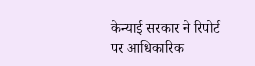केन्याई सरकार ने रिपोर्ट पर आधिकारिक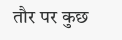तौर पर कुछ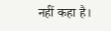नहीं कहा है।